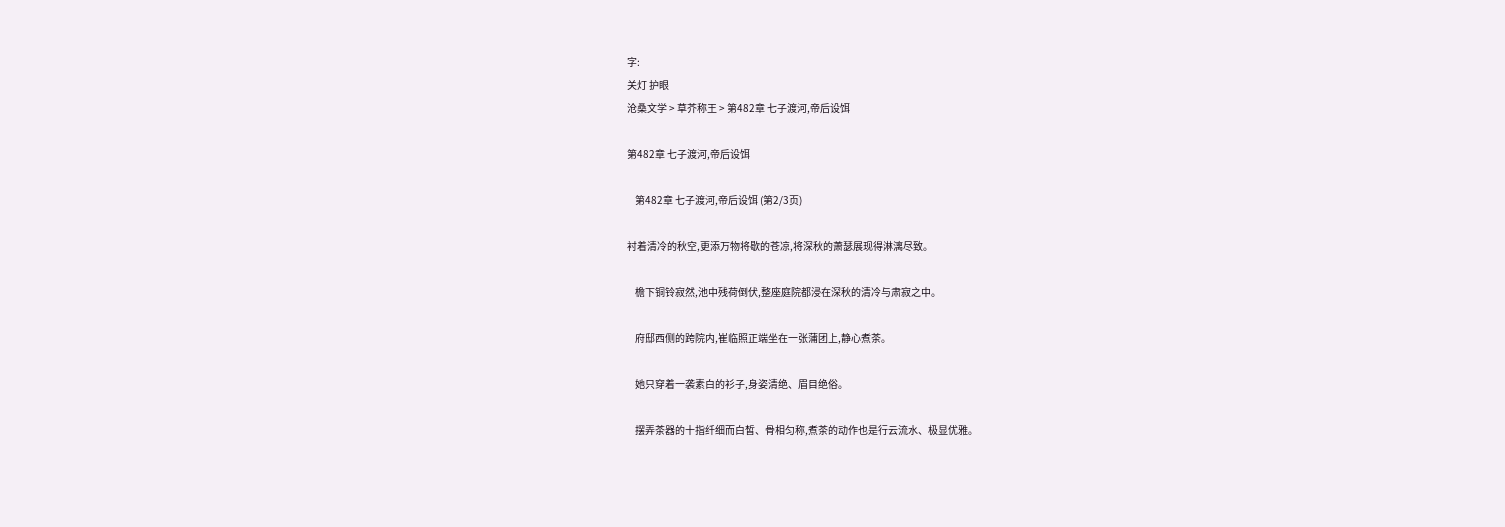字:
关灯 护眼
沧桑文学 > 草芥称王 > 第482章 七子渡河,帝后设饵

第482章 七子渡河,帝后设饵

    第482章 七子渡河,帝后设饵 (第2/3页)

衬着清冷的秋空,更添万物将歇的苍凉,将深秋的萧瑟展现得淋漓尽致。

    檐下铜铃寂然,池中残荷倒伏,整座庭院都浸在深秋的清冷与肃寂之中。

    府邸西侧的跨院内,崔临照正端坐在一张蒲团上,静心煮茶。

    她只穿着一袭素白的衫子,身姿清绝、眉目绝俗。

    摆弄茶器的十指纤细而白皙、骨相匀称,煮茶的动作也是行云流水、极显优雅。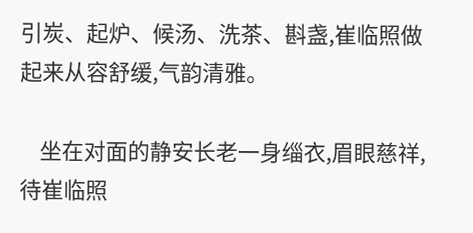引炭、起炉、候汤、洗茶、斟盏,崔临照做起来从容舒缓,气韵清雅。

    坐在对面的静安长老一身缁衣,眉眼慈祥,待崔临照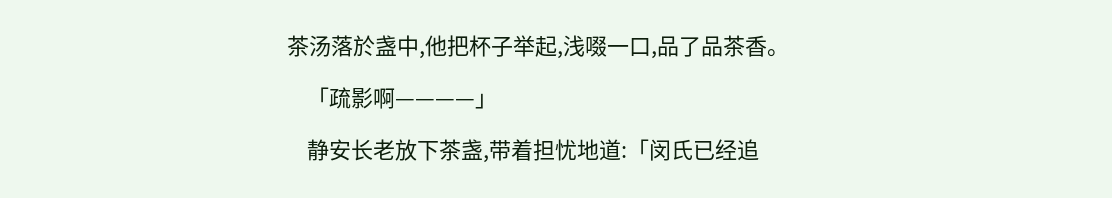茶汤落於盏中,他把杯子举起,浅啜一口,品了品茶香。

    「疏影啊————」

    静安长老放下茶盏,带着担忧地道:「闵氏已经追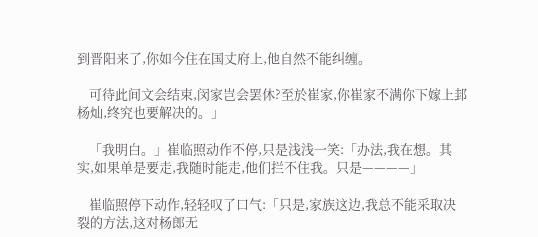到晋阳来了,你如今住在国丈府上,他自然不能纠缠。

    可待此间文会结束,闵家岂会罢休?至於崔家,你崔家不满你下嫁上邽杨灿,终究也要解决的。」

    「我明白。」崔临照动作不停,只是浅浅一笑:「办法,我在想。其实,如果单是要走,我随时能走,他们拦不住我。只是————」

    崔临照停下动作,轻轻叹了口气:「只是,家族这边,我总不能采取决裂的方法,这对杨郎无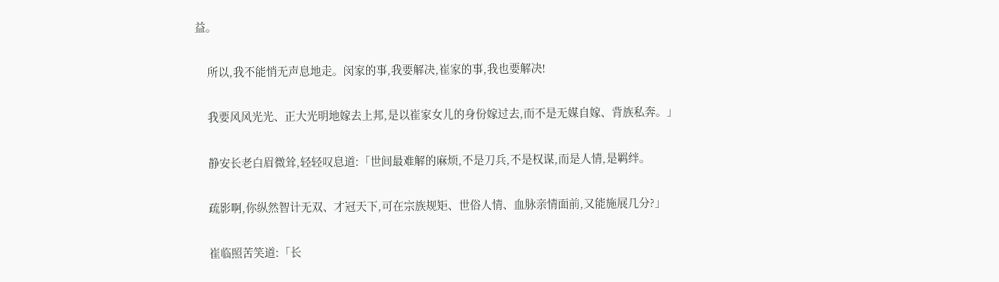益。

    所以,我不能悄无声息地走。闵家的事,我要解决,崔家的事,我也要解决!

    我要风风光光、正大光明地嫁去上邦,是以崔家女儿的身份嫁过去,而不是无媒自嫁、背族私奔。」

    静安长老白眉微耸,轻轻叹息道:「世间最难解的麻烦,不是刀兵,不是权谋,而是人情,是羁绊。

    疏影啊,你纵然智计无双、才冠天下,可在宗族规矩、世俗人情、血脉亲情面前,又能施展几分?」

    崔临照苦笑道:「长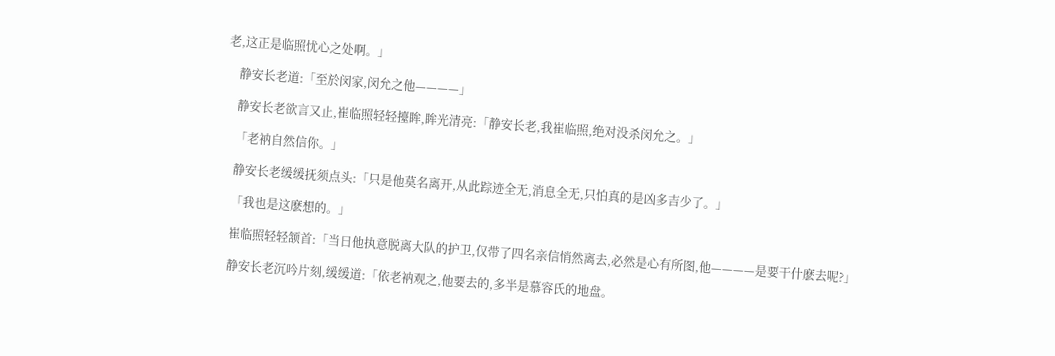老,这正是临照忧心之处啊。」

    静安长老道:「至於闵家,闵允之他————」

    静安长老欲言又止,崔临照轻轻擡眸,眸光清亮:「静安长老,我崔临照,绝对没杀闵允之。」

    「老衲自然信你。」

    静安长老缓缓抚须点头:「只是他莫名离开,从此踪迹全无,消息全无,只怕真的是凶多吉少了。」

    「我也是这麽想的。」

    崔临照轻轻颔首:「当日他执意脱离大队的护卫,仅带了四名亲信悄然离去,必然是心有所图,他————是要干什麽去呢?」

    静安长老沉吟片刻,缓缓道:「依老衲观之,他要去的,多半是慕容氏的地盘。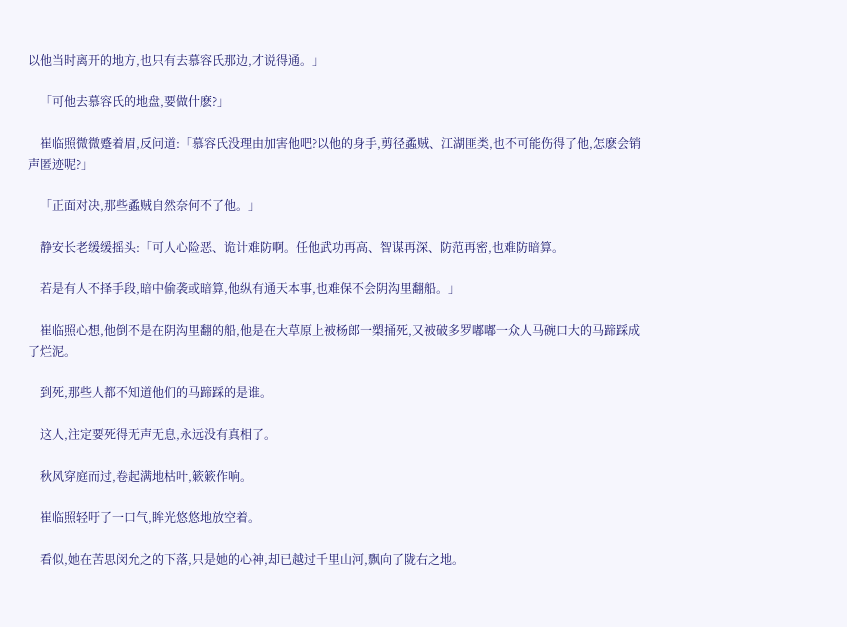以他当时离开的地方,也只有去慕容氏那边,才说得通。」

    「可他去慕容氏的地盘,要做什麽?」

    崔临照微微蹙着眉,反问道:「慕容氏没理由加害他吧?以他的身手,剪径蟊贼、江湖匪类,也不可能伤得了他,怎麽会销声匿迹呢?」

    「正面对决,那些蟊贼自然奈何不了他。」

    静安长老缓缓摇头:「可人心险恶、诡计难防啊。任他武功再高、智谋再深、防范再密,也难防暗算。

    若是有人不择手段,暗中偷袭或暗算,他纵有通天本事,也难保不会阴沟里翻船。」

    崔临照心想,他倒不是在阴沟里翻的船,他是在大草原上被杨郎一槊捅死,又被破多罗嘟嘟一众人马碗口大的马蹄踩成了烂泥。

    到死,那些人都不知道他们的马蹄踩的是谁。

    这人,注定要死得无声无息,永远没有真相了。

    秋风穿庭而过,卷起满地枯叶,簌簌作响。

    崔临照轻吁了一口气,眸光悠悠地放空着。

    看似,她在苦思闵允之的下落,只是她的心神,却已越过千里山河,飘向了陇右之地。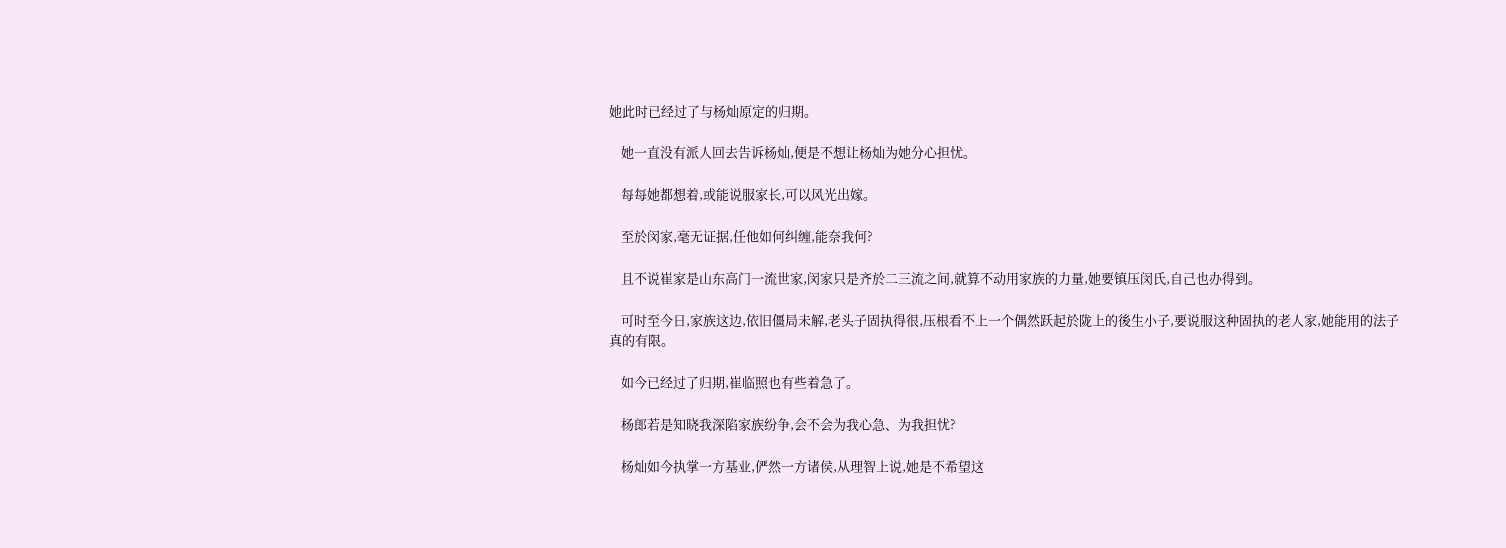她此时已经过了与杨灿原定的归期。

    她一直没有派人回去告诉杨灿,便是不想让杨灿为她分心担忧。

    每每她都想着,或能说服家长,可以风光出嫁。

    至於闵家,毫无证据,任他如何纠缠,能奈我何?

    且不说崔家是山东高门一流世家,闵家只是齐於二三流之间,就算不动用家族的力量,她要镇压闵氏,自己也办得到。

    可时至今日,家族这边,依旧僵局未解,老头子固执得很,压根看不上一个偶然跃起於陇上的後生小子,要说服这种固执的老人家,她能用的法子真的有限。

    如今已经过了归期,崔临照也有些着急了。

    杨郎若是知晓我深陷家族纷争,会不会为我心急、为我担忧?

    杨灿如今执掌一方基业,俨然一方诸侯,从理智上说,她是不希望这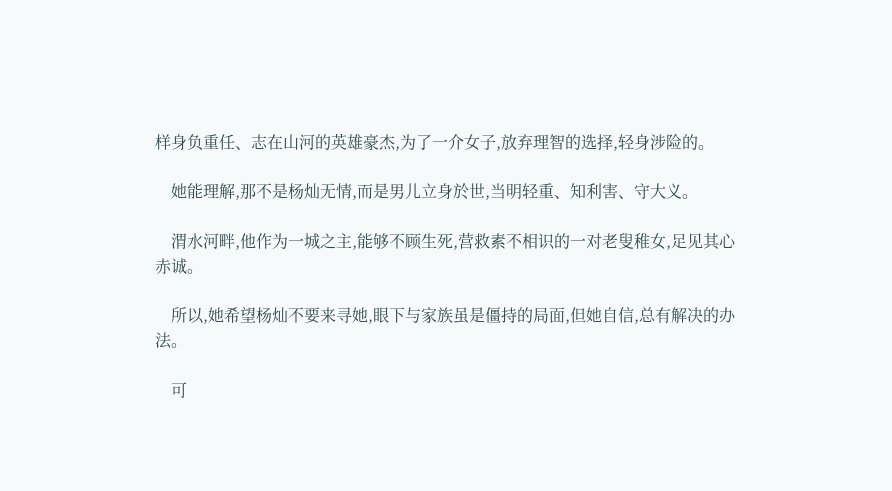样身负重任、志在山河的英雄豪杰,为了一介女子,放弃理智的选择,轻身涉险的。

    她能理解,那不是杨灿无情,而是男儿立身於世,当明轻重、知利害、守大义。

    渭水河畔,他作为一城之主,能够不顾生死,营救素不相识的一对老叟稚女,足见其心赤诚。

    所以,她希望杨灿不要来寻她,眼下与家族虽是僵持的局面,但她自信,总有解决的办法。

    可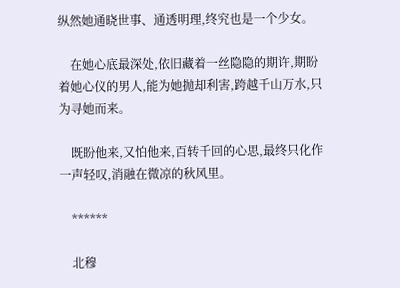纵然她通晓世事、通透明理,终究也是一个少女。

    在她心底最深处,依旧藏着一丝隐隐的期许,期盼着她心仪的男人,能为她抛却利害,跨越千山万水,只为寻她而来。

    既盼他来,又怕他来,百转千回的心思,最终只化作一声轻叹,消融在微凉的秋风里。

    ******

    北穆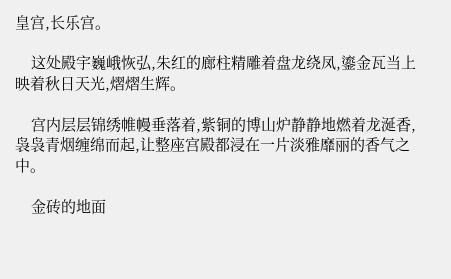皇宫,长乐宫。

    这处殿宇巍峨恢弘,朱红的廊柱精雕着盘龙绕凤,鎏金瓦当上映着秋日天光,熠熠生辉。

    宫内层层锦绣帷幔垂落着,紫铜的博山炉静静地燃着龙涎香,袅袅青烟缠绵而起,让整座宫殿都浸在一片淡雅靡丽的香气之中。

    金砖的地面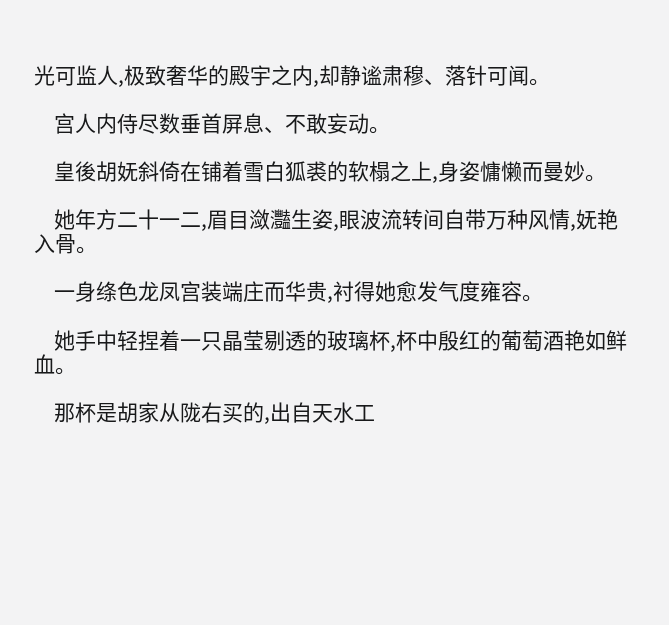光可监人,极致奢华的殿宇之内,却静谧肃穆、落针可闻。

    宫人内侍尽数垂首屏息、不敢妄动。

    皇後胡妩斜倚在铺着雪白狐裘的软榻之上,身姿慵懒而曼妙。

    她年方二十一二,眉目潋灩生姿,眼波流转间自带万种风情,妩艳入骨。

    一身绦色龙凤宫装端庄而华贵,衬得她愈发气度雍容。

    她手中轻捏着一只晶莹剔透的玻璃杯,杯中殷红的葡萄酒艳如鲜血。

    那杯是胡家从陇右买的,出自天水工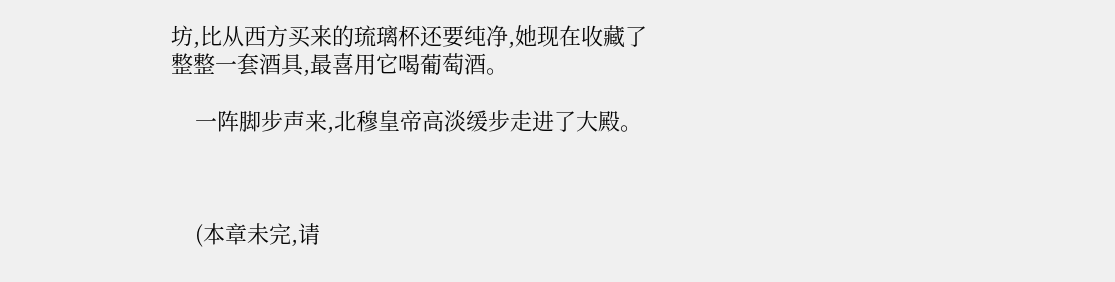坊,比从西方买来的琉璃杯还要纯净,她现在收藏了整整一套酒具,最喜用它喝葡萄酒。

    一阵脚步声来,北穆皇帝高淡缓步走进了大殿。



    (本章未完,请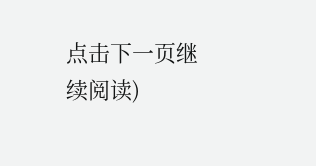点击下一页继续阅读)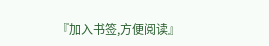『加入书签,方便阅读』